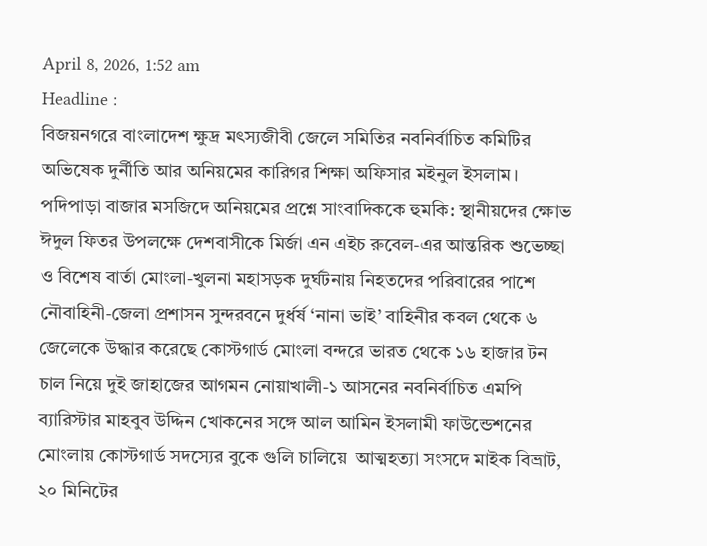April 8, 2026, 1:52 am
Headline :
বিজয়নগরে বাংলাদেশ ক্ষুদ্র মৎস্যজীবী জেলে সমিতির নবনির্বাচিত কমিটির অভিষেক দুর্নীতি আর অনিয়মের কারিগর শিক্ষা অফিসার মইনুল ইসলাম। পদিপাড়া বাজার মসজিদে অনিয়মের প্রশ্নে সাংবাদিককে হুমকি: স্থানীয়দের ক্ষোভ ঈদুল ফিতর উপলক্ষে দেশবাসীকে মির্জা এন এইচ রুবেল-এর আন্তরিক শুভেচ্ছা ও বিশেষ বার্তা মোংলা-খুলনা মহাসড়ক দুর্ঘটনায় নিহতদের পরিবারের পাশে নৌবাহিনী-জেলা প্রশাসন সুন্দরবনে দুর্ধর্ষ ‘নানা ভাই’ বাহিনীর কবল থেকে ৬ জেলেকে উদ্ধার করেছে কোস্টগার্ড মোংলা বন্দরে ভারত থেকে ১৬ হাজার টন চাল নিয়ে দুই জাহাজের আগমন নোয়াখালী-১ আসনের নবনির্বাচিত এমপি ব্যারিস্টার মাহবুব উদ্দিন খোকনের সঙ্গে আল আমিন ইসলামী ফাউন্ডেশনের মোংলায় কোস্টগার্ড সদস্যের বুকে গুলি চালিয়ে  আত্মহত্যা সংসদে মাইক বিভ্রাট, ২০ মিনিটের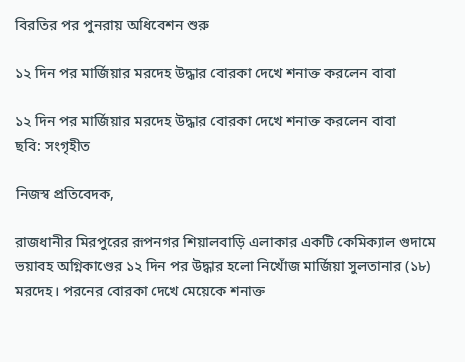বিরতির পর পুনরায় অধিবেশন শুরু

১২ দিন পর মার্জিয়ার মরদেহ উদ্ধার বোরকা দেখে শনাক্ত করলেন বাবা

১২ দিন পর মার্জিয়ার মরদেহ উদ্ধার বোরকা দেখে শনাক্ত করলেন বাবা
ছবি: সংগৃহীত

নিজস্ব প্রতিবেদক,

রাজধানীর মিরপুরের রূপনগর শিয়ালবাড়ি এলাকার একটি কেমিক্যাল গুদামে ভয়াবহ অগ্নিকাণ্ডের ১২ দিন পর উদ্ধার হলো নিখোঁজ মার্জিয়া সুলতানার (১৮) মরদেহ। পরনের বোরকা দেখে মেয়েকে শনাক্ত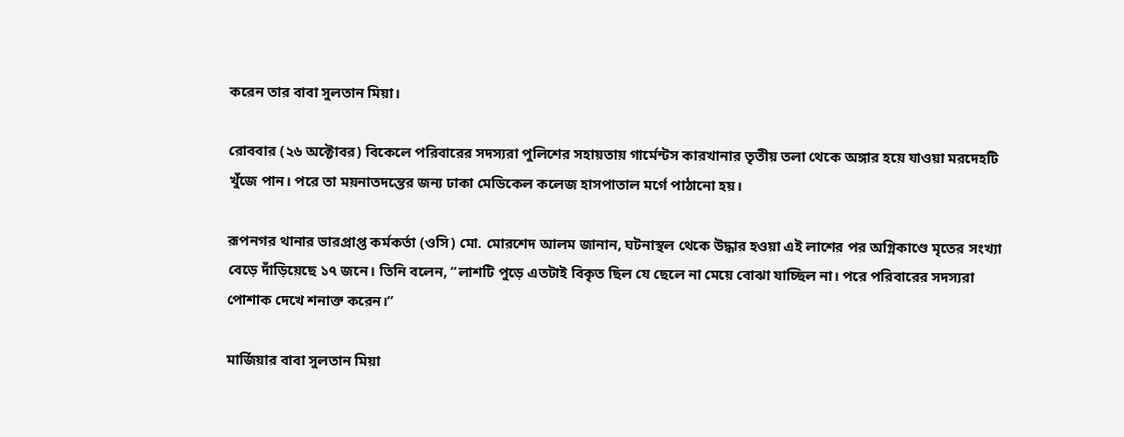করেন তার বাবা সুলতান মিয়া।

রোববার (২৬ অক্টোবর) বিকেলে পরিবারের সদস্যরা পুলিশের সহায়তায় গার্মেন্টস কারখানার তৃতীয় তলা থেকে অঙ্গার হয়ে যাওয়া মরদেহটি খুঁজে পান। পরে তা ময়নাতদন্তের জন্য ঢাকা মেডিকেল কলেজ হাসপাতাল মর্গে পাঠানো হয়।

রূপনগর থানার ভারপ্রাপ্ত কর্মকর্তা (ওসি) মো. মোরশেদ আলম জানান, ঘটনাস্থল থেকে উদ্ধার হওয়া এই লাশের পর অগ্নিকাণ্ডে মৃতের সংখ্যা বেড়ে দাঁড়িয়েছে ১৭ জনে। তিনি বলেন, “লাশটি পুড়ে এতটাই বিকৃত ছিল যে ছেলে না মেয়ে বোঝা যাচ্ছিল না। পরে পরিবারের সদস্যরা পোশাক দেখে শনাক্ত করেন।”

মার্জিয়ার বাবা সুলতান মিয়া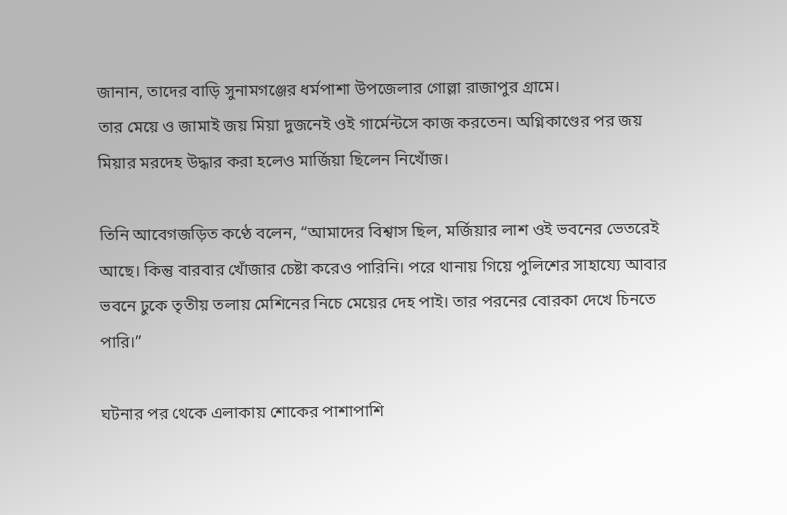জানান, তাদের বাড়ি সুনামগঞ্জের ধর্মপাশা উপজেলার গোল্লা রাজাপুর গ্রামে।
তার মেয়ে ও জামাই জয় মিয়া দুজনেই ওই গার্মেন্টসে কাজ করতেন। অগ্নিকাণ্ডের পর জয় মিয়ার মরদেহ উদ্ধার করা হলেও মার্জিয়া ছিলেন নিখোঁজ।

তিনি আবেগজড়িত কণ্ঠে বলেন, “আমাদের বিশ্বাস ছিল, মর্জিয়ার লাশ ওই ভবনের ভেতরেই আছে। কিন্তু বারবার খোঁজার চেষ্টা করেও পারিনি। পরে থানায় গিয়ে পুলিশের সাহায্যে আবার ভবনে ঢুকে তৃতীয় তলায় মেশিনের নিচে মেয়ের দেহ পাই। তার পরনের বোরকা দেখে চিনতে পারি।”

ঘটনার পর থেকে এলাকায় শোকের পাশাপাশি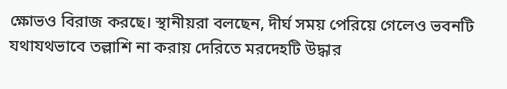ক্ষোভও বিরাজ করছে। স্থানীয়রা বলছেন, দীর্ঘ সময় পেরিয়ে গেলেও ভবনটি যথাযথভাবে তল্লাশি না করায় দেরিতে মরদেহটি উদ্ধার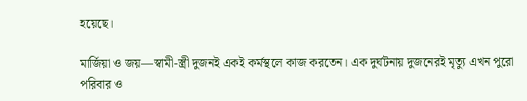হয়েছে।

মার্জিয়া ও জয়—স্বামী-স্ত্রী দুজনই একই কর্মস্থলে কাজ করতেন। এক দুর্ঘটনায় দুজনেরই মৃত্যু এখন পুরো পরিবার ও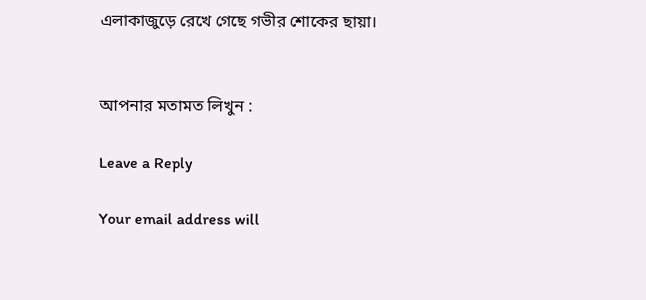এলাকাজুড়ে রেখে গেছে গভীর শোকের ছায়া।


আপনার মতামত লিখুন :

Leave a Reply

Your email address will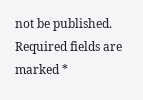not be published. Required fields are marked *